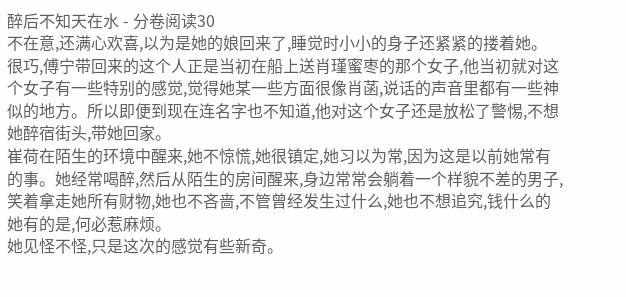醉后不知天在水 - 分卷阅读30
不在意,还满心欢喜,以为是她的娘回来了,睡觉时小小的身子还紧紧的搂着她。
很巧,傅宁带回来的这个人正是当初在船上送肖瑾蜜枣的那个女子,他当初就对这个女子有一些特别的感觉,觉得她某一些方面很像肖菡,说话的声音里都有一些神似的地方。所以即便到现在连名字也不知道,他对这个女子还是放松了警惕,不想她醉宿街头,带她回家。
崔荷在陌生的环境中醒来,她不惊慌,她很镇定,她习以为常,因为这是以前她常有的事。她经常喝醉,然后从陌生的房间醒来,身边常常会躺着一个样貌不差的男子,笑着拿走她所有财物,她也不吝啬,不管曾经发生过什么,她也不想追究,钱什么的她有的是,何必惹麻烦。
她见怪不怪,只是这次的感觉有些新奇。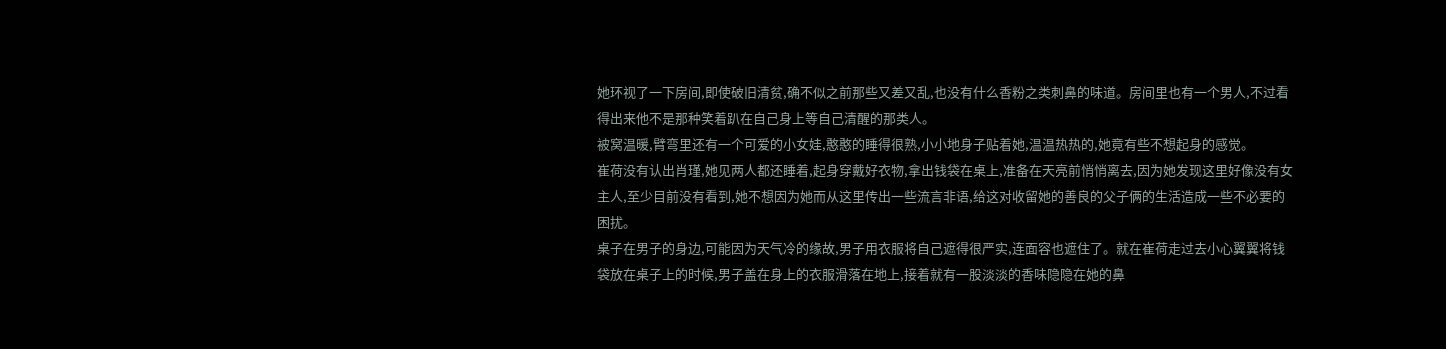她环视了一下房间,即使破旧清贫,确不似之前那些又差又乱,也没有什么香粉之类刺鼻的味道。房间里也有一个男人,不过看得出来他不是那种笑着趴在自己身上等自己清醒的那类人。
被窝温暖,臂弯里还有一个可爱的小女娃,憨憨的睡得很熟,小小地身子贴着她,温温热热的,她竟有些不想起身的感觉。
崔荷没有认出肖瑾,她见两人都还睡着,起身穿戴好衣物,拿出钱袋在桌上,准备在天亮前悄悄离去,因为她发现这里好像没有女主人,至少目前没有看到,她不想因为她而从这里传出一些流言非语,给这对收留她的善良的父子俩的生活造成一些不必要的困扰。
桌子在男子的身边,可能因为天气冷的缘故,男子用衣服将自己遮得很严实,连面容也遮住了。就在崔荷走过去小心翼翼将钱袋放在桌子上的时候,男子盖在身上的衣服滑落在地上,接着就有一股淡淡的香味隐隐在她的鼻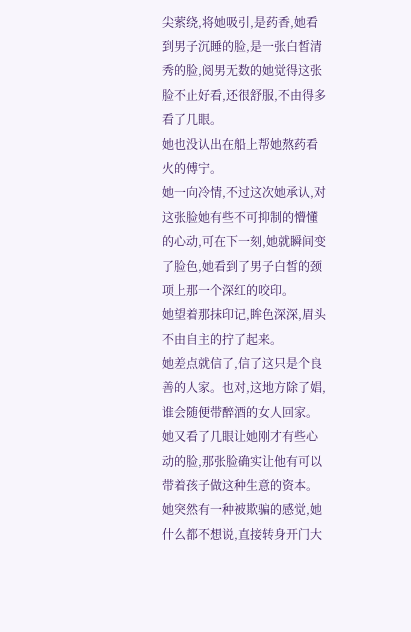尖萦绕,将她吸引,是药香,她看到男子沉睡的脸,是一张白皙清秀的脸,阅男无数的她觉得这张脸不止好看,还很舒服,不由得多看了几眼。
她也没认出在船上帮她熬药看火的傅宁。
她一向冷情,不过这次她承认,对这张脸她有些不可抑制的懵懂的心动,可在下一刻,她就瞬间变了脸色,她看到了男子白皙的颈项上那一个深红的咬印。
她望着那抹印记,眸色深深,眉头不由自主的拧了起来。
她差点就信了,信了这只是个良善的人家。也对,这地方除了娼,谁会随便带醉酒的女人回家。
她又看了几眼让她刚才有些心动的脸,那张脸确实让他有可以带着孩子做这种生意的资本。
她突然有一种被欺骗的感觉,她什么都不想说,直接转身开门大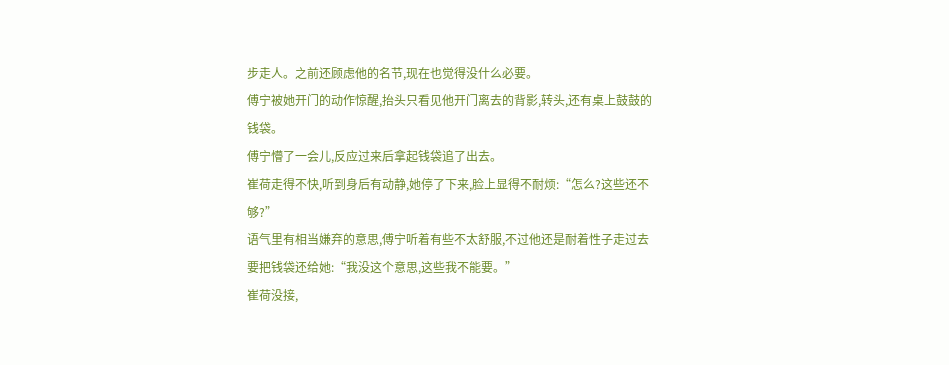步走人。之前还顾虑他的名节,现在也觉得没什么必要。
傅宁被她开门的动作惊醒,抬头只看见他开门离去的背影,转头,还有桌上鼓鼓的钱袋。
傅宁懵了一会儿,反应过来后拿起钱袋追了出去。
崔荷走得不快,听到身后有动静,她停了下来,脸上显得不耐烦:“怎么?这些还不够?”
语气里有相当嫌弃的意思,傅宁听着有些不太舒服,不过他还是耐着性子走过去要把钱袋还给她:“我没这个意思,这些我不能要。”
崔荷没接,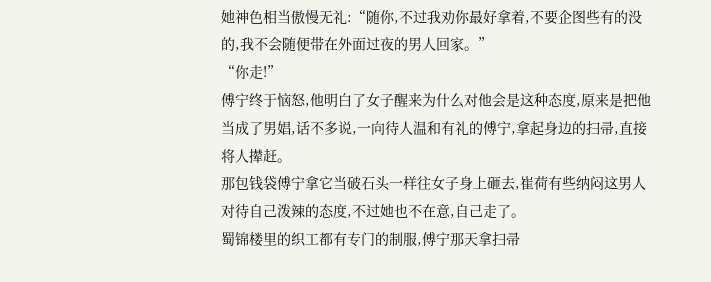她神色相当傲慢无礼:“随你,不过我劝你最好拿着,不要企图些有的没的,我不会随便带在外面过夜的男人回家。”
“你走!”
傅宁终于恼怒,他明白了女子醒来为什么对他会是这种态度,原来是把他当成了男娼,话不多说,一向待人温和有礼的傅宁,拿起身边的扫帚,直接将人撵赶。
那包钱袋傅宁拿它当破石头一样往女子身上砸去,崔荷有些纳闷这男人对待自己泼辣的态度,不过她也不在意,自己走了。
蜀锦楼里的织工都有专门的制服,傅宁那天拿扫帚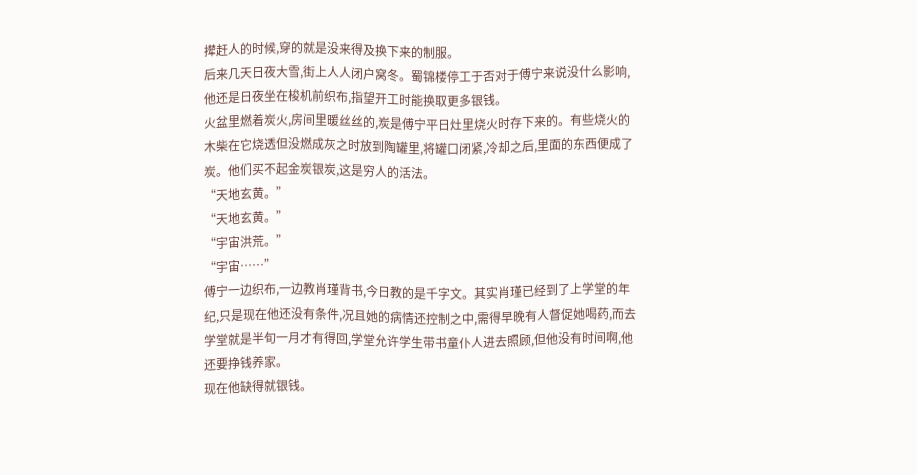撵赶人的时候,穿的就是没来得及换下来的制服。
后来几天日夜大雪,街上人人闭户窝冬。蜀锦楼停工于否对于傅宁来说没什么影响,他还是日夜坐在梭机前织布,指望开工时能换取更多银钱。
火盆里燃着炭火,房间里暖丝丝的,炭是傅宁平日灶里烧火时存下来的。有些烧火的木柴在它烧透但没燃成灰之时放到陶罐里,将罐口闭紧,冷却之后,里面的东西便成了炭。他们买不起金炭银炭,这是穷人的活法。
“天地玄黄。”
“天地玄黄。”
“宇宙洪荒。”
“宇宙……”
傅宁一边织布,一边教肖瑾背书,今日教的是千字文。其实肖瑾已经到了上学堂的年纪,只是现在他还没有条件,况且她的病情还控制之中,需得早晚有人督促她喝药,而去学堂就是半旬一月才有得回,学堂允许学生带书童仆人进去照顾,但他没有时间啊,他还要挣钱养家。
现在他缺得就银钱。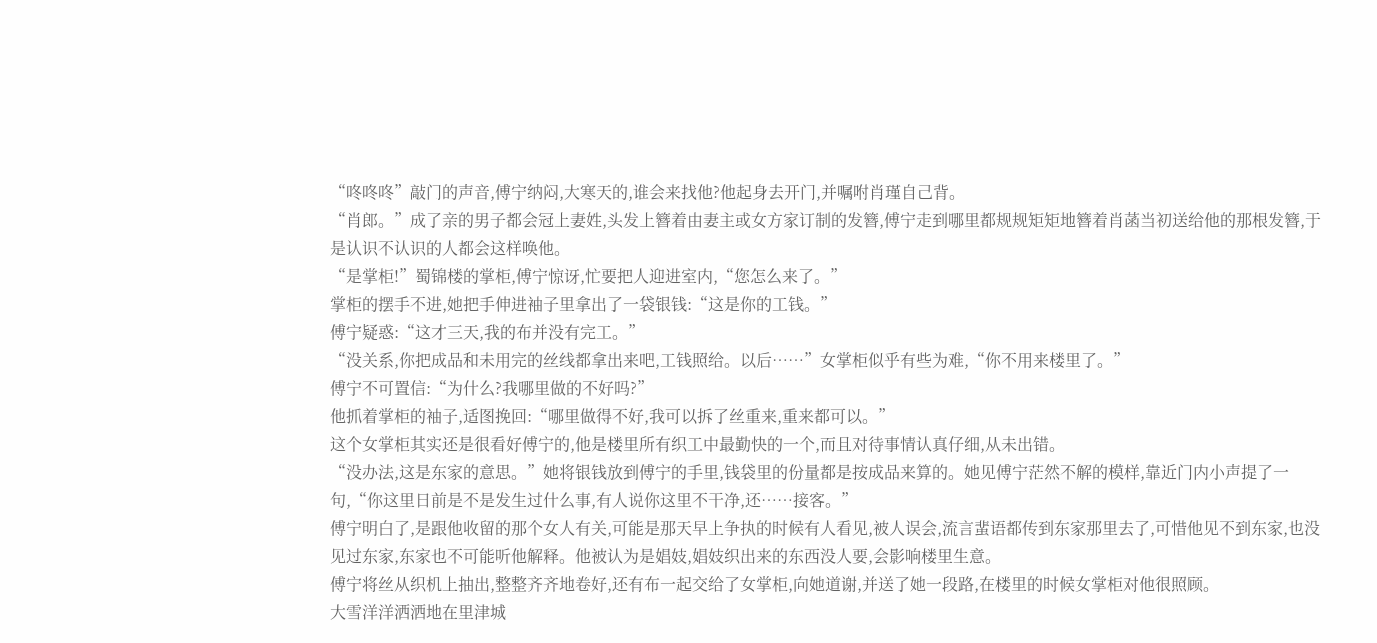“咚咚咚”敲门的声音,傅宁纳闷,大寒天的,谁会来找他?他起身去开门,并嘱咐肖瑾自己背。
“肖郎。”成了亲的男子都会冠上妻姓,头发上簪着由妻主或女方家订制的发簪,傅宁走到哪里都规规矩矩地簪着肖菡当初送给他的那根发簪,于是认识不认识的人都会这样唤他。
“是掌柜!”蜀锦楼的掌柜,傅宁惊讶,忙要把人迎进室内,“您怎么来了。”
掌柜的摆手不进,她把手伸进袖子里拿出了一袋银钱:“这是你的工钱。”
傅宁疑惑:“这才三天,我的布并没有完工。”
“没关系,你把成品和未用完的丝线都拿出来吧,工钱照给。以后……”女掌柜似乎有些为难,“你不用来楼里了。”
傅宁不可置信:“为什么?我哪里做的不好吗?”
他抓着掌柜的袖子,适图挽回:“哪里做得不好,我可以拆了丝重来,重来都可以。”
这个女掌柜其实还是很看好傅宁的,他是楼里所有织工中最勤快的一个,而且对待事情认真仔细,从未出错。
“没办法,这是东家的意思。”她将银钱放到傅宁的手里,钱袋里的份量都是按成品来算的。她见傅宁茫然不解的模样,靠近门内小声提了一句,“你这里日前是不是发生过什么事,有人说你这里不干净,还……接客。”
傅宁明白了,是跟他收留的那个女人有关,可能是那天早上争执的时候有人看见,被人误会,流言蜚语都传到东家那里去了,可惜他见不到东家,也没见过东家,东家也不可能听他解释。他被认为是娼妓,娼妓织出来的东西没人要,会影响楼里生意。
傅宁将丝从织机上抽出,整整齐齐地卷好,还有布一起交给了女掌柜,向她道谢,并送了她一段路,在楼里的时候女掌柜对他很照顾。
大雪洋洋洒洒地在里津城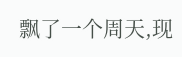飘了一个周天,现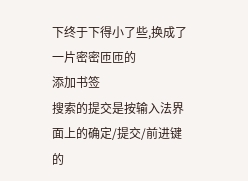下终于下得小了些,换成了一片密密匝匝的
添加书签
搜索的提交是按输入法界面上的确定/提交/前进键的